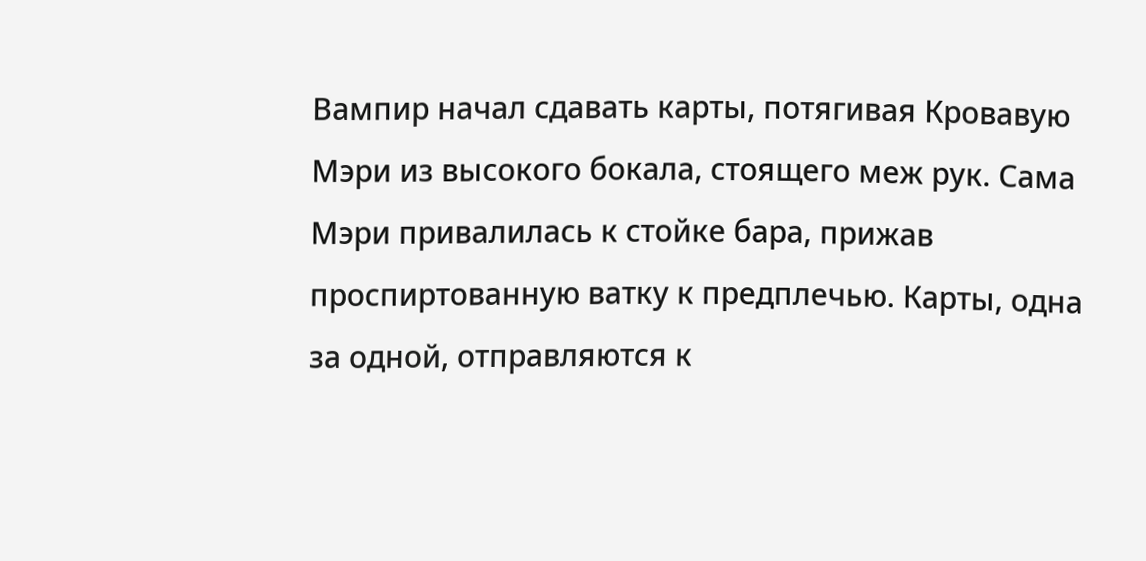Вампир начал сдавать карты, потягивая Кровавую Мэри из высокого бокала, стоящего меж рук. Сама Мэри привалилась к стойке бара, прижав проспиртованную ватку к предплечью. Карты, одна за одной, отправляются к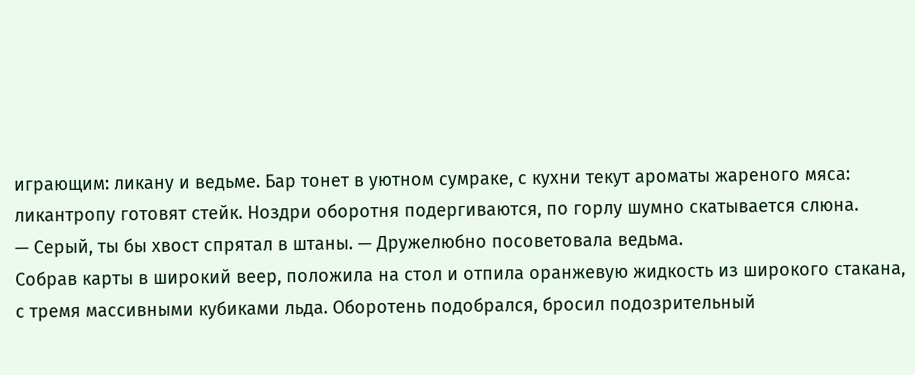играющим: ликану и ведьме. Бар тонет в уютном сумраке, с кухни текут ароматы жареного мяса: ликантропу готовят стейк. Ноздри оборотня подергиваются, по горлу шумно скатывается слюна.
— Серый, ты бы хвост спрятал в штаны. — Дружелюбно посоветовала ведьма.
Собрав карты в широкий веер, положила на стол и отпила оранжевую жидкость из широкого стакана, с тремя массивными кубиками льда. Оборотень подобрался, бросил подозрительный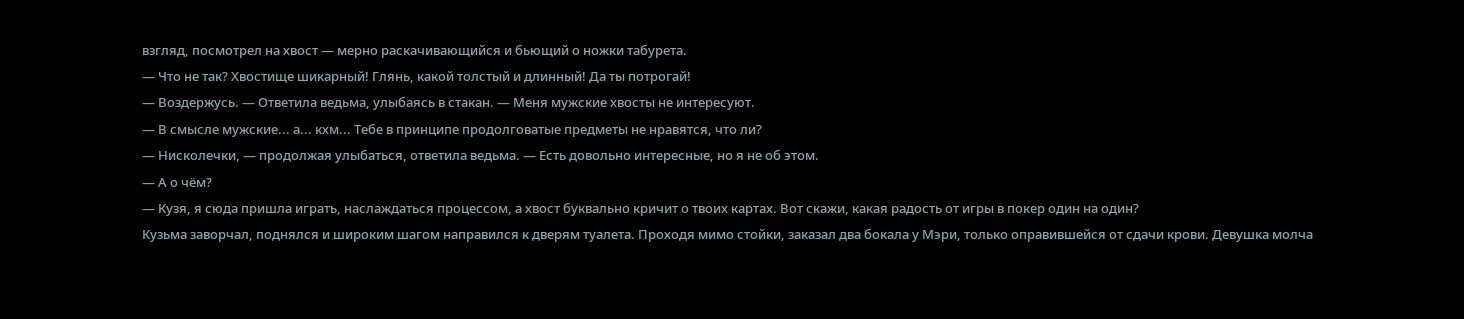взгляд, посмотрел на хвост — мерно раскачивающийся и бьющий о ножки табурета.
— Что не так? Хвостище шикарный! Глянь, какой толстый и длинный! Да ты потрогай!
— Воздержусь. — Ответила ведьма, улыбаясь в стакан. — Меня мужские хвосты не интересуют.
— В смысле мужские... а... кхм... Тебе в принципе продолговатые предметы не нравятся, что ли?
— Нисколечки, — продолжая улыбаться, ответила ведьма. — Есть довольно интересные, но я не об этом.
— А о чём?
— Кузя, я сюда пришла играть, наслаждаться процессом, а хвост буквально кричит о твоих картах. Вот скажи, какая радость от игры в покер один на один?
Кузьма заворчал, поднялся и широким шагом направился к дверям туалета. Проходя мимо стойки, заказал два бокала у Мэри, только оправившейся от сдачи крови. Девушка молча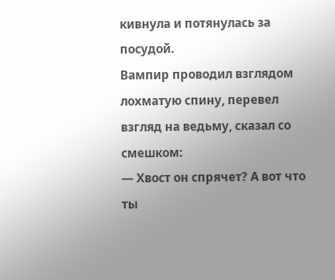кивнула и потянулась за посудой.
Вампир проводил взглядом лохматую спину, перевел взгляд на ведьму, сказал со смешком:
— Хвост он спрячет? А вот что ты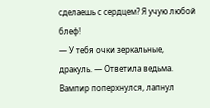сделаешь с сердцем? Я учую любой блеф!
— У тебя очки зеркальные, дракуль. — Ответила ведьма.
Вампир поперхнулся, лапнул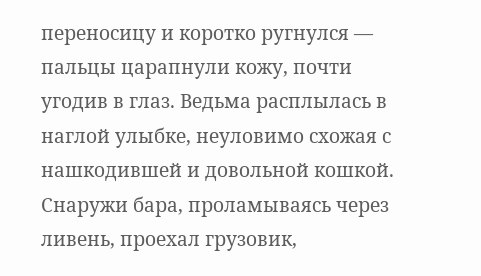переносицу и коротко ругнулся — пальцы царапнули кожу, почти угодив в глаз. Ведьма расплылась в наглой улыбке, неуловимо схожая с нашкодившей и довольной кошкой. Снаружи бара, проламываясь через ливень, проехал грузовик,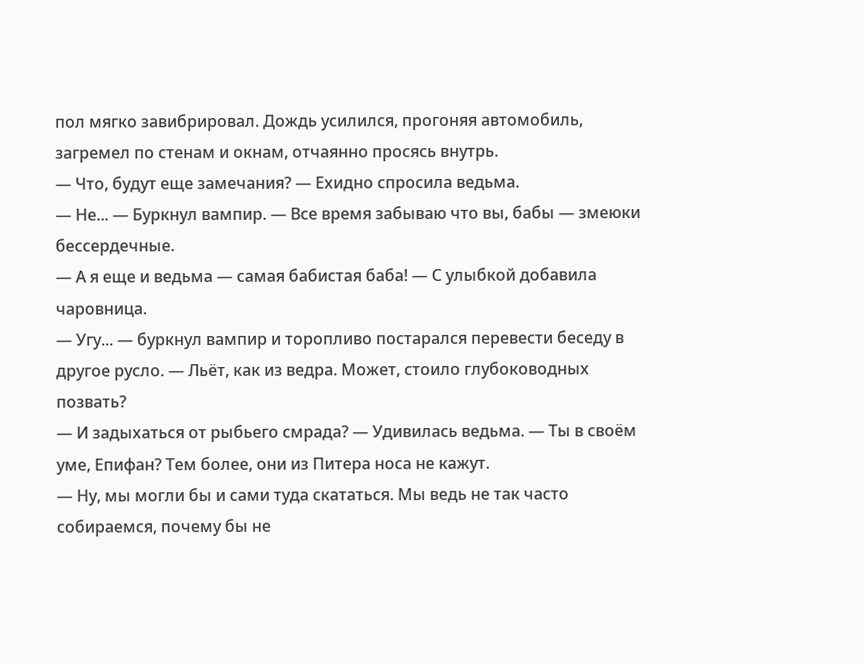пол мягко завибрировал. Дождь усилился, прогоняя автомобиль, загремел по стенам и окнам, отчаянно просясь внутрь.
— Что, будут еще замечания? — Ехидно спросила ведьма.
— Не... — Буркнул вампир. — Все время забываю что вы, бабы — змеюки бессердечные.
— А я еще и ведьма — самая бабистая баба! — С улыбкой добавила чаровница.
— Угу... — буркнул вампир и торопливо постарался перевести беседу в другое русло. — Льёт, как из ведра. Может, стоило глубоководных позвать?
— И задыхаться от рыбьего смрада? — Удивилась ведьма. — Ты в своём уме, Епифан? Тем более, они из Питера носа не кажут.
— Ну, мы могли бы и сами туда скататься. Мы ведь не так часто собираемся, почему бы не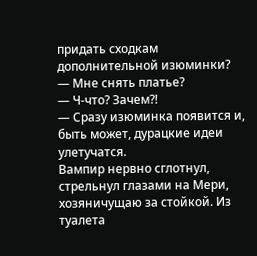придать сходкам дополнительной изюминки?
— Мне снять платье?
— Ч-что? Зачем?!
— Сразу изюминка появится и, быть может, дурацкие идеи улетучатся.
Вампир нервно сглотнул, стрельнул глазами на Мери, хозяничущаю за стойкой. Из туалета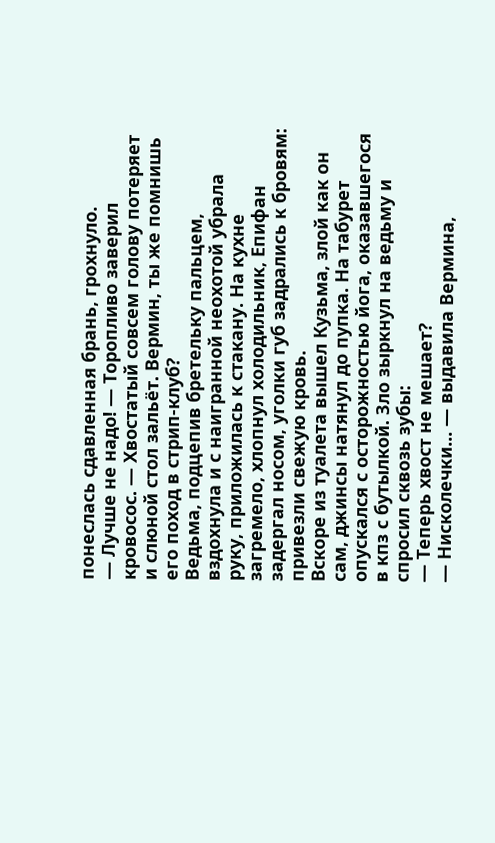понеслась сдавленная брань, грохнуло.
— Лучше не надо! — Торопливо заверил кровосос. — Хвостатый совсем голову потеряет и слюной стол зальёт. Вермин, ты же помнишь его поход в стрип-клуб?
Ведьма, подцепив бретельку пальцем, вздохнула и с наигранной неохотой убрала руку, приложилась к стакану. На кухне загремело, хлопнул холодильник, Епифан задергал носом, уголки губ задрались к бровям: привезли свежую кровь.
Вскоре из туалета вышел Кузьма, злой как он сам, джинсы натянул до пупка. На табурет опускался с осторожностью йога, оказавшегося в кпз с бутылкой. Зло зыркнул на ведьму и спросил сквозь зубы:
— Теперь хвост не мешает?
— Нисколечки... — выдавила Вермина,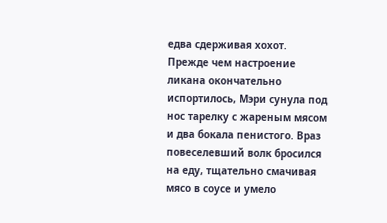едва сдерживая хохот.
Прежде чем настроение ликана окончательно испортилось, Мэри сунула под нос тарелку с жареным мясом и два бокала пенистого. Враз повеселевший волк бросился на еду, тщательно смачивая мясо в соусе и умело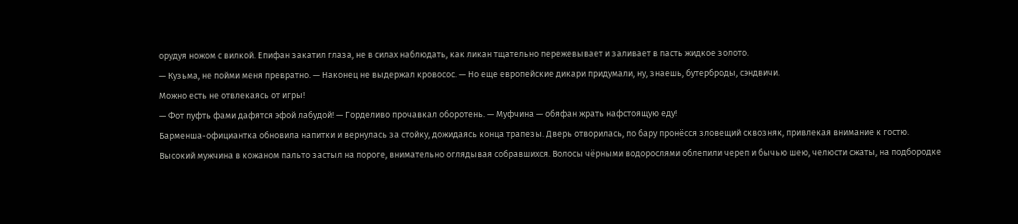орудуя ножом с вилкой. Епифан закатил глаза, не в силах наблюдать, как ликан тщательно пережевывает и заливает в пасть жидкое золото.
— Кузьма, не пойми меня превратно. — Наконец не выдержал кровосос. — Но еще европейские дикари придумали, ну, знаешь, бутерброды, сэндвичи.
Можно есть не отвлекаясь от игры!
— Фот пуфть фами дафятся эфой лабудой! — Горделиво прочавкал оборотень. — Муфчина — обяфан жрать нафстоящую еду!
Барменша-официантка обновила напитки и вернулась за стойку, дожидаясь конца трапезы. Дверь отворилась, по бару пронёсся зловещий сквозняк, привлекая внимание к гостю.
Высокий мужчина в кожаном пальто застыл на пороге, внимательно оглядывая собравшихся. Волосы чёрными водорослями облепили череп и бычью шею, челюсти сжаты, на подбородке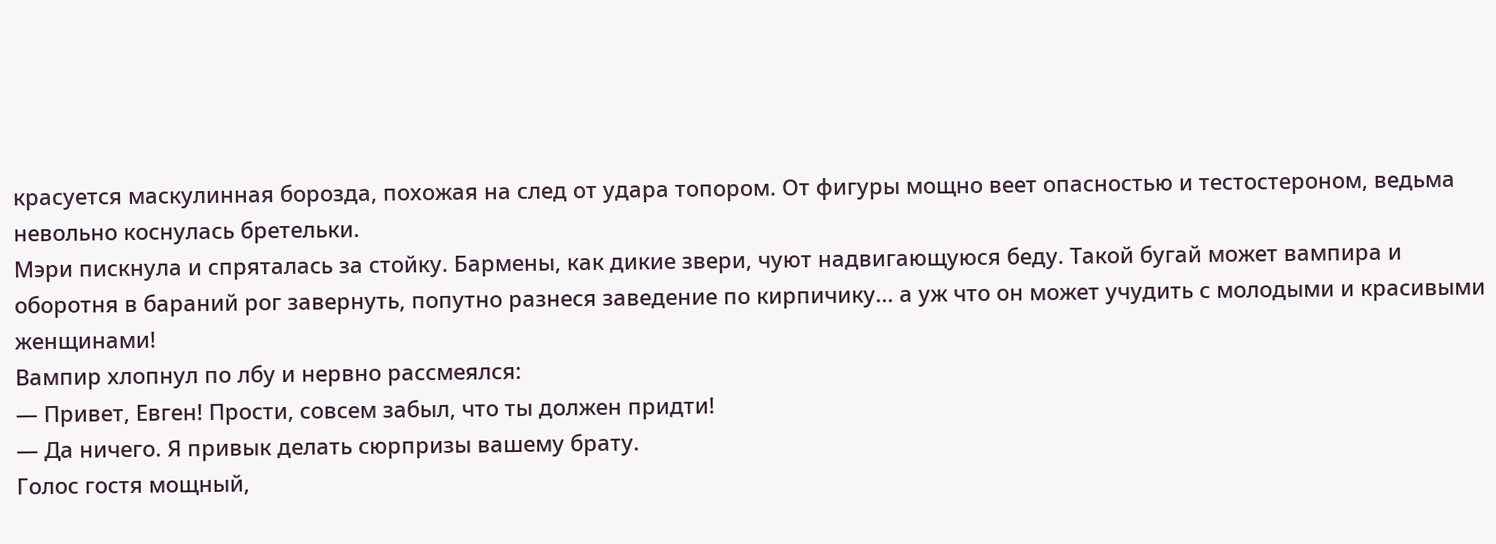красуется маскулинная борозда, похожая на след от удара топором. От фигуры мощно веет опасностью и тестостероном, ведьма невольно коснулась бретельки.
Мэри пискнула и спряталась за стойку. Бармены, как дикие звери, чуют надвигающуюся беду. Такой бугай может вампира и оборотня в бараний рог завернуть, попутно разнеся заведение по кирпичику... а уж что он может учудить с молодыми и красивыми женщинами!
Вампир хлопнул по лбу и нервно рассмеялся:
— Привет, Евген! Прости, совсем забыл, что ты должен придти!
— Да ничего. Я привык делать сюрпризы вашему брату.
Голос гостя мощный,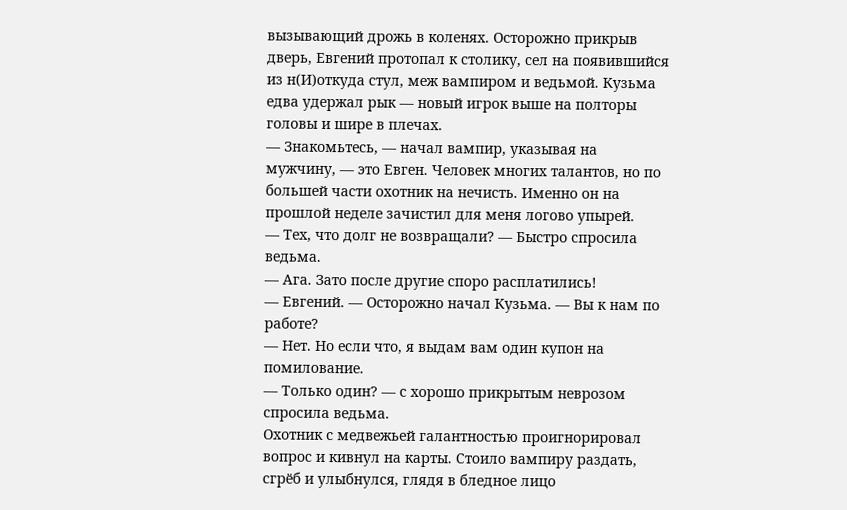вызывающий дрожь в коленях. Осторожно прикрыв дверь, Евгений протопал к столику, сел на появившийся из н(И)откуда стул, меж вампиром и ведьмой. Кузьма едва удержал рык — новый игрок выше на полторы головы и шире в плечах.
— Знакомьтесь, — начал вампир, указывая на мужчину, — это Евген. Человек многих талантов, но по большей части охотник на нечисть. Именно он на прошлой неделе зачистил для меня логово упырей.
— Тех, что долг не возвращали? — Быстро спросила ведьма.
— Ага. Зато после другие споро расплатились!
— Евгений. — Осторожно начал Кузьма. — Вы к нам по работе?
— Нет. Но если что, я выдам вам один купон на помилование.
— Только один? — с хорошо прикрытым неврозом спросила ведьма.
Охотник с медвежьей галантностью проигнорировал вопрос и кивнул на карты. Стоило вампиру раздать, сгрёб и улыбнулся, глядя в бледное лицо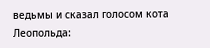ведьмы и сказал голосом кота Леопольда: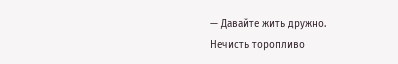— Давайте жить дружно.
Нечисть торопливо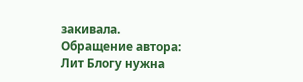закивала.
Обращение автора:
Лит Блогу нужна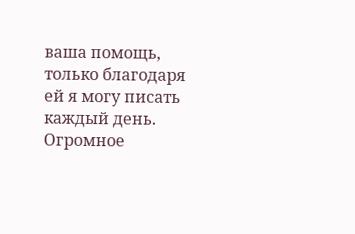ваша помощь, только благодаря ей я могу писать каждый день.
Огромное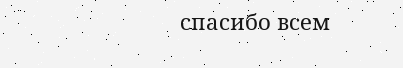спасибо всем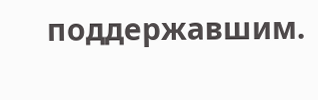поддержавшим.